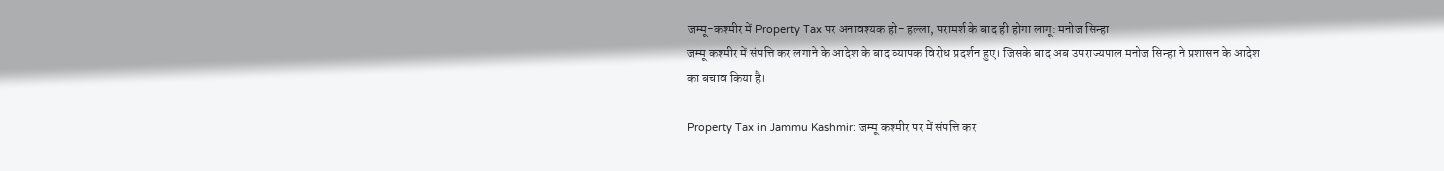जम्मू-कश्मीर में Property Tax पर अनावश्यक हो- हल्ला, परामर्श के बाद ही होगा लागू: मनोज सिन्हा
जम्मू कश्मीर में संपत्ति कर लगाने के आदेश के बाद व्यापक विरोध प्रदर्शन हुए। जिसके बाद अब उपराज्यपाल मनोज सिन्हा ने प्रशासन के आदेश का बचाव किया है।

Property Tax in Jammu Kashmir: जम्मू कश्मीर पर में संपत्ति कर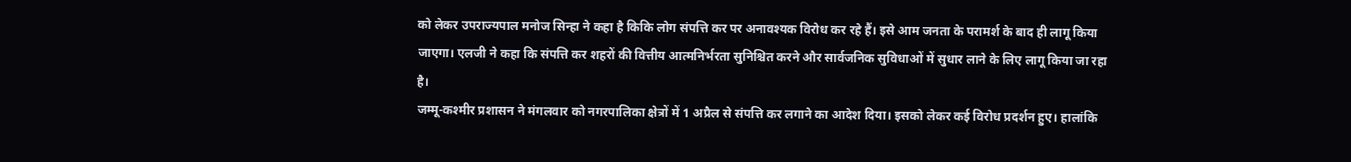को लेकर उपराज्यपाल मनोज सिन्हा ने कहा है किकि लोग संपत्ति कर पर अनावश्यक विरोध कर रहे हैं। इसे आम जनता के परामर्श के बाद ही लागू किया जाएगा। एलजी ने कहा कि संपत्ति कर शहरों की वित्तीय आत्मनिर्भरता सुनिश्चित करने और सार्वजनिक सुविधाओं में सुधार लाने के लिए लागू किया जा रहा है।
जम्मू-कश्मीर प्रशासन ने मंगलवार को नगरपालिका क्षेत्रों में 1 अप्रैल से संपत्ति कर लगाने का आदेश दिया। इसको लेकर कई विरोध प्रदर्शन हुए। हालांकि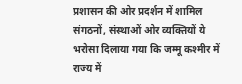प्रशासन की ओर प्रदर्शन में शामिल संगठनों, संस्थाओं ओर व्यक्तियों ये भरोसा दिलाया गया कि जम्मू कश्मीर में राज्य में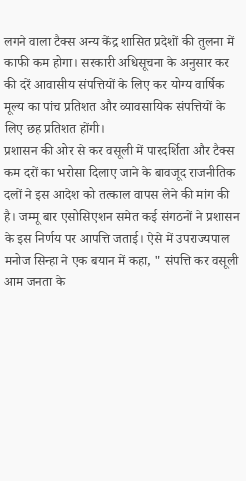लगने वाला टैक्स अन्य केंद्र शासित प्रदेशों की तुलना में काफी कम होगा। सरकारी अधिसूचना के अनुसार कर की दरें आवासीय संपत्तियों के लिए कर योग्य वार्षिक मूल्य का पांच प्रतिशत और व्यावसायिक संपत्तियों के लिए छह प्रतिशत होंगी।
प्रशासन की ओर से कर वसूली में पारदर्शिता और टैक्स कम दरों का भरोसा दिलाए जाने के बावजूद राजनीतिक दलों ने इस आदेश को तत्काल वापस लेने की मांग की है। जम्मू बार एसोसिएशन समेत कई संगठनों ने प्रशासन के इस निर्णय पर आपत्ति जताई। ऐसे में उपराज्यपाल मनोज सिन्हा ने एक बयान में कहा, " संपत्ति कर वसूली आम जनता के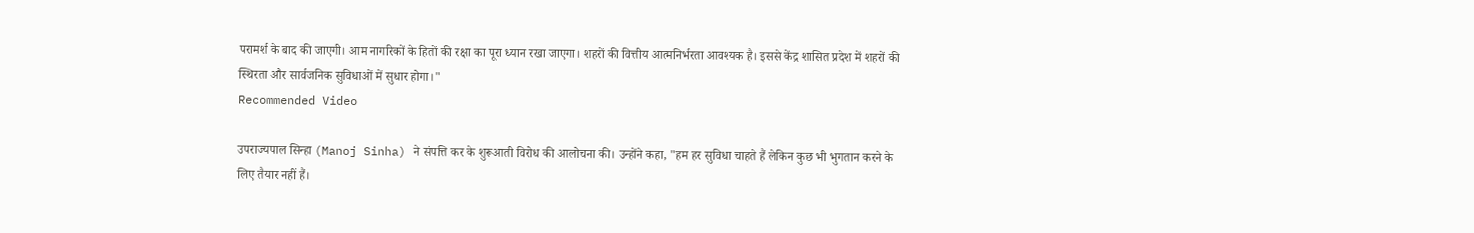परामर्श के बाद की जाएगी। आम नागरिकों के हितों की रक्षा का पूरा ध्यान रखा जाएगा। शहरों की वित्तीय आत्मनिर्भरता आवश्यक है। इससे केंद्र शासित प्रदेश में शहरों की स्थिरता और सार्वजनिक सुविधाओं में सुधार होगा।"
Recommended Video

उपराज्यपाल सिन्हा (Manoj Sinha) ने संपत्ति कर के शुरूआती विरोध की आलोचना की। उन्होंने कहा, "हम हर सुविधा चाहते हैं लेकिन कुछ भी भुगतान करने के लिए तैयार नहीं हैं।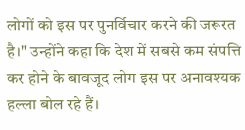लोगों को इस पर पुनर्विचार करने की जरूरत है।" उन्होंने कहा कि देश में सबसे कम संपत्ति कर होने के बावजूद लोग इस पर अनावश्यक हल्ला बोल रहे हैं।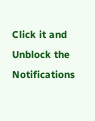Click it and Unblock the Notifications